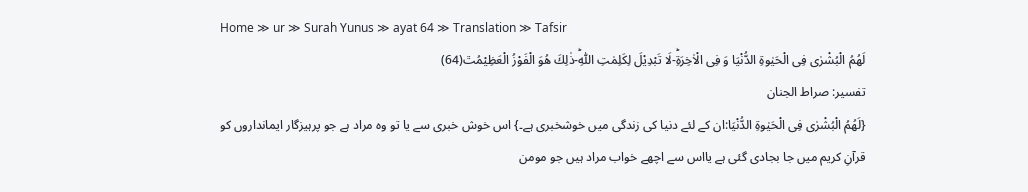Home ≫ ur ≫ Surah Yunus ≫ ayat 64 ≫ Translation ≫ Tafsir
لَهُمُ الْبُشْرٰى فِی الْحَیٰوةِ الدُّنْیَا وَ فِی الْاٰخِرَةِؕ-لَا تَبْدِیْلَ لِكَلِمٰتِ اللّٰهِؕ-ذٰلِكَ هُوَ الْفَوْزُ الْعَظِیْمُٿ(64)
تفسیر: صراط الجنان
{لَهُمُ الْبُشْرٰى فِی الْحَیٰوةِ الدُّنْیَا:ان کے لئے دنیا کی زندگی میں خوشخبری ہے۔} اس خوش خبری سے یا تو وہ مراد ہے جو پرہیزگار ایمانداروں کو قرآنِ کریم میں جا بجادی گئی ہے یااس سے اچھے خواب مراد ہیں جو مومن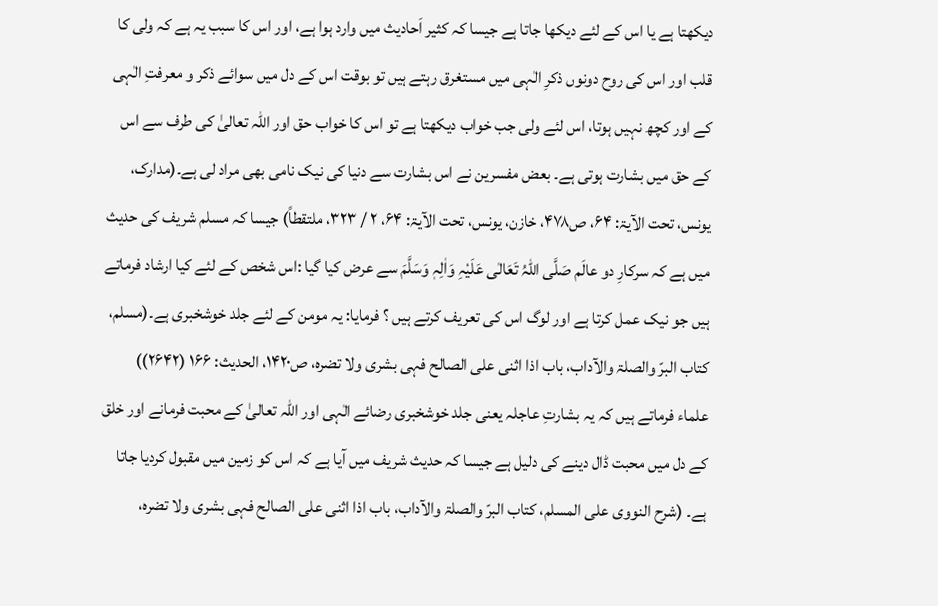دیکھتا ہے یا اس کے لئے دیکھا جاتا ہے جیسا کہ کثیر اَحادیث میں وارد ہوا ہے، اور اس کا سبب یہ ہے کہ ولی کا قلب اور اس کی روح دونوں ذکرِ الٰہی میں مستغرق رہتے ہیں تو بوقت اس کے دل میں سوائے ذکر و معرفتِ الٰہی کے اور کچھ نہیں ہوتا، اس لئے ولی جب خواب دیکھتا ہے تو اس کا خواب حق اور اللہ تعالیٰ کی طرف سے اس کے حق میں بشارت ہوتی ہے۔ بعض مفسرین نے اس بشارت سے دنیا کی نیک نامی بھی مراد لی ہے۔(مدارک، یونس، تحت الآیۃ: ۶۴، ص۴۷۸، خازن، یونس، تحت الآیۃ: ۶۴، ۲ / ۳۲۳، ملتقطاً) جیسا کہ مسلم شریف کی حدیث میں ہے کہ سرکارِ دو عالَم صَلَّی اللہُ تَعَالٰی عَلَیْہِ وَاٰلِہٖ وَسَلَّمَ سے عرض کیا گیا :اس شخص کے لئے کیا ارشاد فرماتے ہیں جو نیک عمل کرتا ہے اور لوگ اس کی تعریف کرتے ہیں ؟ فرمایا: یہ مومن کے لئے جلد خوشخبری ہے۔(مسلم، کتاب البرّ والصلۃ والآداب، باب اذا اثنی علی الصالح فہی بشری ولا تضرہ، ص۱۴۲۰، الحدیث: ۱۶۶ (۲۶۴۲))
علماء فرماتے ہیں کہ یہ بشارتِ عاجلہ یعنی جلد خوشخبری رضائے الٰہی اور اللہ تعالیٰ کے محبت فرمانے اور خلق کے دل میں محبت ڈال دینے کی دلیل ہے جیسا کہ حدیث شریف میں آیا ہے کہ اس کو زمین میں مقبول کردیا جاتا ہے۔ (شرح النووی علی المسلم، کتاب البرّ والصلۃ والآداب، باب اذا اثنی علی الصالح فہی بشری ولا تضرہ،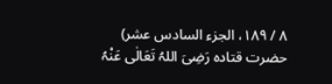۸ / ۱۸۹، الجزء السادس عشر)
حضرت قتادہ رَضِیَ اللہُ تَعَالٰی عَنْہُ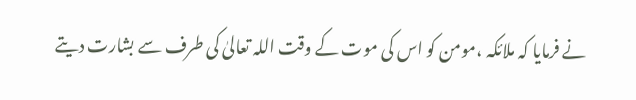نے فرمایا کہ ملائکہ ،مومن کو اس کی موت کے وقت اللہ تعالیٰ کی طرف سے بشارت دیتے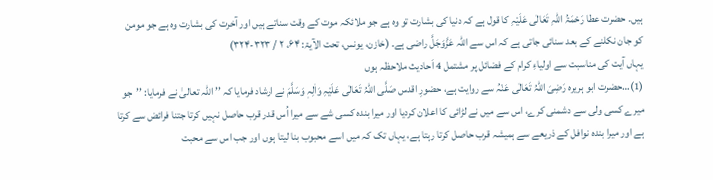ہیں۔ حضرت عطا رَحْمَۃُ اللہِ تَعَالٰی عَلَیْہِ کا قول ہے کہ دنیا کی بشارت تو وہ ہے جو ملائکہ موت کے وقت سناتے ہیں اور آخرت کی بشارت وہ ہے جو مومن کو جان نکلنے کے بعد سنائی جاتی ہے کہ اس سے اللہ عَزَّوَجَلَّ راضی ہے۔ (خازن، یونس، تحت الآیۃ: ۶۴، ۲ / ۳۲۳-۳۲۴)
یہاں آیت کی مناسبت سے اولیاءِ کرام کے فضائل پر مشتمل 4 اَحادیث ملاحظہ ہوں
(1)…حضرت ابو ہریرہ رَضِیَ اللہُ تَعَالٰی عَنْہُ سے روایت ہے، حضورِ اقدس صَلَّی اللہُ تَعَالٰی عَلَیْہِ وَاٰلِہٖ وَسَلَّمَ نے ارشاد فرمایا کہ ’’ اللہ تعالیٰ نے فرمایا: ’’جو میرے کسی ولی سے دشمنی کرے، اس سے میں نے لڑائی کا اعلان کردیا اور میرا بندہ کسی شے سے میرا اُس قدر قرب حاصل نہیں کرتا جتنا فرائض سے کرتا ہے اور میرا بندہ نوافل کے ذریعے سے ہمیشہ قرب حاصل کرتا رہتا ہے، یہاں تک کہ میں اسے محبوب بنا لیتا ہوں اور جب اس سے محبت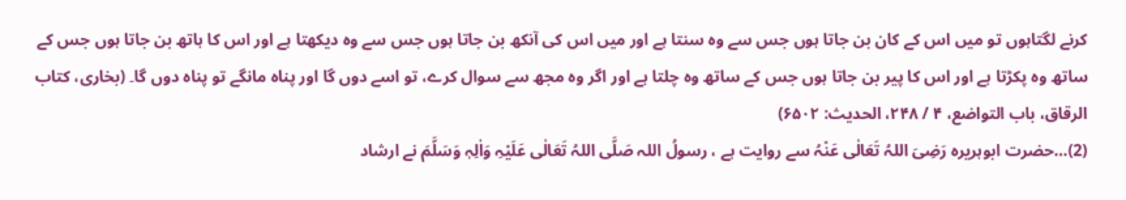کرنے لگتاہوں تو میں اس کے کان بن جاتا ہوں جس سے وہ سنتا ہے اور میں اس کی آنکھ بن جاتا ہوں جس سے وہ دیکھتا ہے اور اس کا ہاتھ بن جاتا ہوں جس کے ساتھ وہ پکڑتا ہے اور اس کا پیر بن جاتا ہوں جس کے ساتھ وہ چلتا ہے اور اگر وہ مجھ سے سوال کرے، تو اسے دوں گا اور پناہ مانگے تو پناہ دوں گا۔ (بخاری، کتاب الرقاق، باب التواضع، ۴ / ۲۴۸، الحدیث: ۶۵۰۲)
(2)…حضرت ابوہریرہ رَضِیَ اللہُ تَعَالٰی عَنْہُ سے روایت ہے ، رسولُ اللہ صَلَّی اللہُ تَعَالٰی عَلَیْہِ وَاٰلِہٖ وَسَلَّمَ نے ارشاد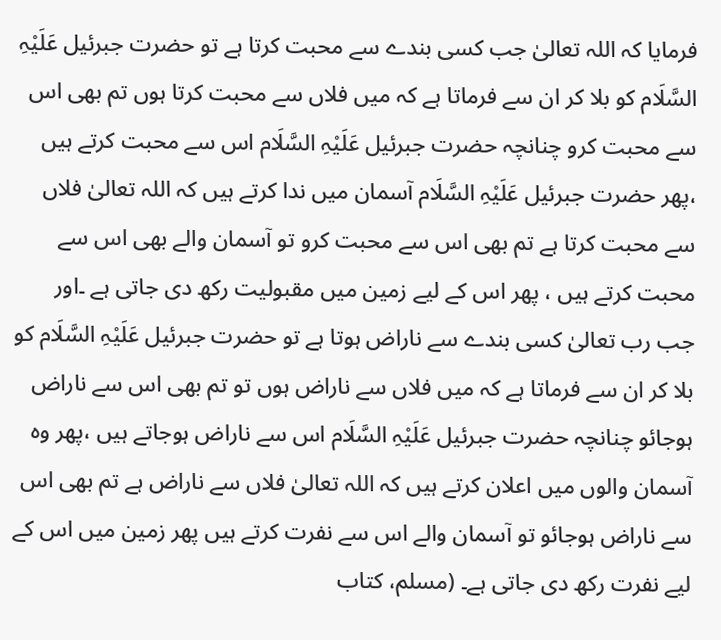فرمایا کہ اللہ تعالیٰ جب کسی بندے سے محبت کرتا ہے تو حضرت جبرئیل عَلَیْہِ السَّلَام کو بلا کر ان سے فرماتا ہے کہ میں فلاں سے محبت کرتا ہوں تم بھی اس سے محبت کرو چنانچہ حضرت جبرئیل عَلَیْہِ السَّلَام اس سے محبت کرتے ہیں ،پھر حضرت جبرئیل عَلَیْہِ السَّلَام آسمان میں ندا کرتے ہیں کہ اللہ تعالیٰ فلاں سے محبت کرتا ہے تم بھی اس سے محبت کرو تو آسمان والے بھی اس سے محبت کرتے ہیں ، پھر اس کے لیے زمین میں مقبولیت رکھ دی جاتی ہے ۔اور جب رب تعالیٰ کسی بندے سے ناراض ہوتا ہے تو حضرت جبرئیل عَلَیْہِ السَّلَام کو بلا کر ان سے فرماتا ہے کہ میں فلاں سے ناراض ہوں تو تم بھی اس سے ناراض ہوجائو چنانچہ حضرت جبرئیل عَلَیْہِ السَّلَام اس سے ناراض ہوجاتے ہیں ،پھر وہ آسمان والوں میں اعلان کرتے ہیں کہ اللہ تعالیٰ فلاں سے ناراض ہے تم بھی اس سے ناراض ہوجائو تو آسمان والے اس سے نفرت کرتے ہیں پھر زمین میں اس کے لیے نفرت رکھ دی جاتی ہے۔ (مسلم، کتاب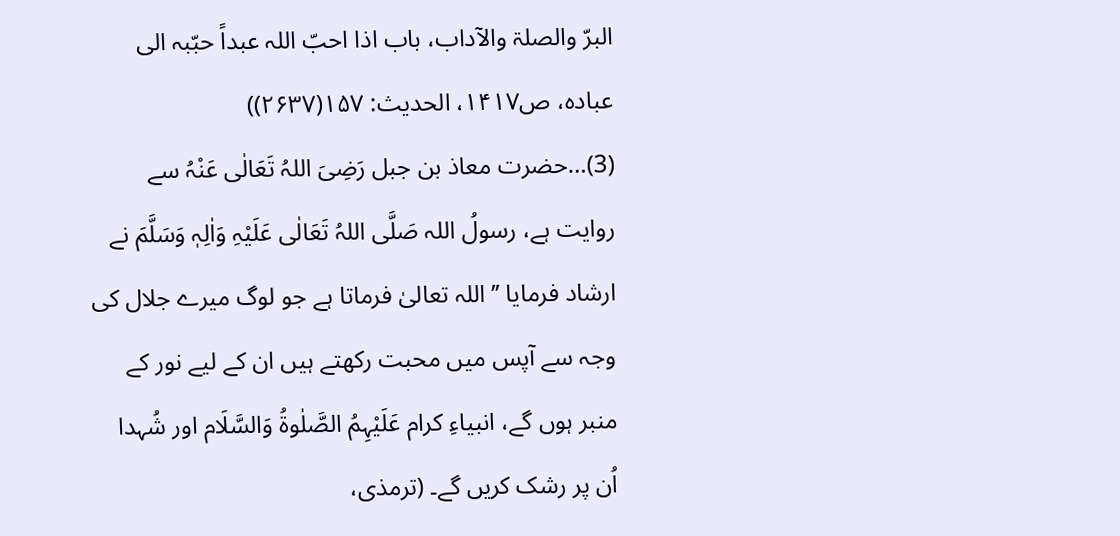البرّ والصلۃ والآداب، باب اذا احبّ اللہ عبداً حبّبہ الی عبادہ، ص۱۴۱۷، الحدیث: ۱۵۷(۲۶۳۷))
(3)…حضرت معاذ بن جبل رَضِیَ اللہُ تَعَالٰی عَنْہُ سے روایت ہے، رسولُ اللہ صَلَّی اللہُ تَعَالٰی عَلَیْہِ وَاٰلِہٖ وَسَلَّمَ نے ارشاد فرمایا ’’اللہ تعالیٰ فرماتا ہے جو لوگ میرے جلال کی وجہ سے آپس میں محبت رکھتے ہیں ان کے لیے نور کے منبر ہوں گے، انبیاءِ کرام عَلَیْہِمُ الصَّلٰوۃُ وَالسَّلَام اور شُہدا اُن پر رشک کریں گے۔ (ترمذی،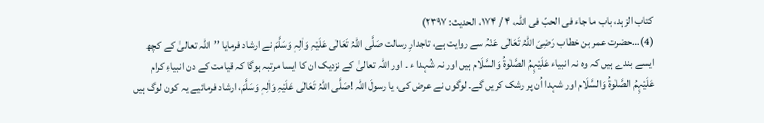کتاب الزہد، باب ما جاء فی الحبّ فی اللہ، ۴ / ۱۷۴، الحدیث: ۲۳۹۷)
(4)…حضرت عمر بن خطاب رَضِیَ اللہُ تَعَالٰی عَنْہُ سے روایت ہے، تاجدارِ رسالت صَلَّی اللہُ تَعَالٰی عَلَیْہِ وَاٰلِہٖ وَسَلَّمَ نے ارشاد فرمایا ’’اللہ تعالیٰ کے کچھ ایسے بندے ہیں کہ وہ نہ انبیاء عَلَیْہِمُ الصَّلٰوۃُ وَالسَّلَام ہیں اور نہ شُہدا ء ۔ اور اللہ تعالیٰ کے نزدیک ان کا ایسا مرتبہ ہوگا کہ قیامت کے دن انبیاءِ کرام عَلَیْہِمُ الصَّلٰوۃُ وَالسَّلَام اور شہدا اُن پر رشک کریں گے۔ لوگوں نے عرض کی، یا رسولَ اللہ !صَلَّی اللہُ تَعَالٰی عَلَیْہِ وَاٰلِہٖ وَسَلَّمَ، ارشاد فرمائیے یہ کون لوگ ہیں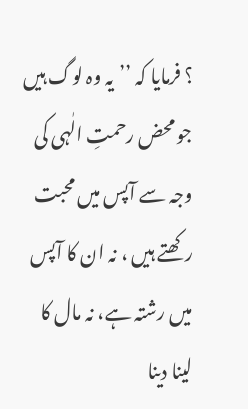؟ فرمایا کہ ’’یہ وہ لوگ ہیں جو محض رحمتِ الٰہی کی وجہ سے آپس میں محبت رکھتے ہیں ، نہ ان کا آپس میں رشتہ ہے، نہ مال کا لینا دینا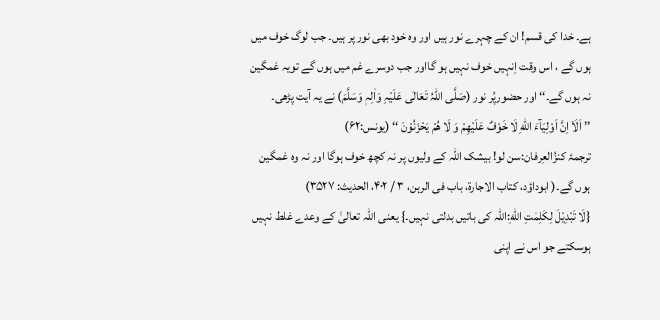ہے۔ خدا کی قسم! ان کے چہرے نور ہیں اور وہ خود بھی نور پر ہیں۔ جب لوگ خوف میں ہوں گے ، اس وقت اِنہیں خوف نہیں ہو گااور جب دوسرے غم میں ہوں گے تویہ غمگین نہ ہوں گے۔‘‘ اور حضورپُر نور (صَلَّی اللہُ تَعَالٰی عَلَیْہِ وَاٰلِہٖ وَسَلَّمَ) نے یہ آیت پڑھی۔
’’ اَلَاۤ اِنَّ اَوْلِیَآءَ اللّٰهِ لَا خَوْفٌ عَلَیْهِمْ وَ لَا هُمْ یَحْزَنُوْنَ ‘‘ (یونس:۶۲)
ترجمۂ کنزُالعِرفان:سن لو! بیشک اللہ کے ولیوں پر نہ کچھ خوف ہوگا اور نہ وہ غمگین ہوں گے۔( ابوداؤد، کتاب الاجارۃ، باب فی الرہن، ۳ / ۴۰۲، الحدیث: ۳۵۲۷)
{لَا تَبْدِیْلَ لِكَلِمٰتِ اللّٰهِ:اللہ کی باتیں بدلتی نہیں۔} یعنی اللہ تعالیٰ کے وعدے غلط نہیں ہوسکتے جو اس نے اپنی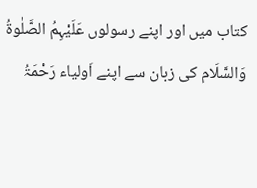کتاب میں اور اپنے رسولوں عَلَیْہِمُ الصَّلٰوۃُ وَالسَّلَام کی زبان سے اپنے اَولیاء رَحْمَۃُ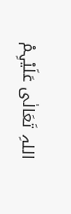اللہِ تَعَالٰی عَلَیْہِمْ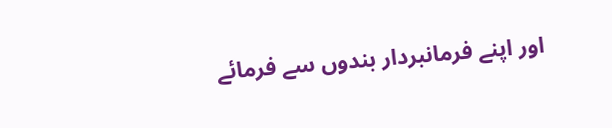اور اپنے فرمانبردار بندوں سے فرمائے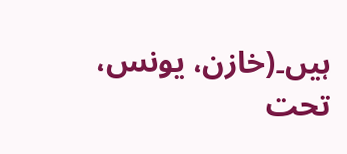ہیں۔(خازن، یونس، تحت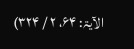الآیۃ: ۶۴، ۲ / ۳۲۴)